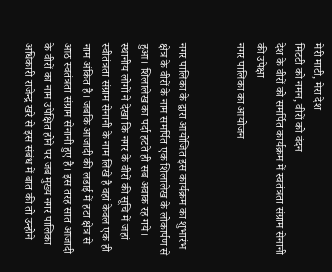मेरी माटी, मेरा देश
मिटटी को नमन, वीरों को वंदन
देश के वीरों को समर्पित कार्यक्रम में स्वतंत्रता संग्राम सेनानी की उपेक्षा
नगर पालिका का आयोजन


नगर पालिका के द्वारा आयोजित इस कार्यक्रम का शुभारंभ क्षेत्र के वीरों के नाम समर्पित एक शिलालेख के लोकार्पण से हुआ। शिलालेख का पर्दा हटते ही सब अवाक रह गये। स्थानीय लोगों ने देखा कि नगर के वीरों की सूचि में जहां स्वीतंत्रता संग्राम सेनानी के नाम लिखे है वहां केवल एक ही नाम अंकित है। जबकि आजादी की लडाई में हटा क्षेत्र से आठ स्वतंत्रता संग्राम सेनानी हुए है। इस तरह सात आजादी के वीरों का नाम उपेक्षित होने पर जब मुख्य नगर पालिका अधिकारी राजेन्द्र खरे से इस संबंध में बात की तो उन्होने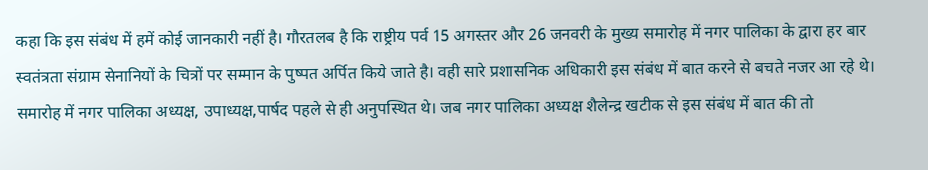कहा कि इस संबंध में हमें कोई जानकारी नहीं है। गौरतलब है कि राष्ट्रीय पर्व 15 अगस्तर और 26 जनवरी के मुख्य समारोह में नगर पालिका के द्वारा हर बार स्वतंत्रता संग्राम सेनानियों के चित्रों पर सम्मान के पुष्पत अर्पित किये जाते है। वही सारे प्रशासनिक अधिकारी इस संबंध में बात करने से बचते नजर आ रहे थे।
समारोह में नगर पालिका अध्यक्ष, उपाध्यक्ष,पार्षद पहले से ही अनुपस्थित थे। जब नगर पालिका अध्यक्ष शैलेन्द्र खटीक से इस संबंध में बात की तो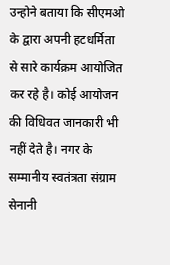उन्होने बताया कि सीएमओ के द्वारा अपनी हटधर्मिता से सारे कार्यक्रम आयोजित कर रहे है। कोई आयोजन की विधिवत जानकारी भी नहीं देते है। नगर के सम्मानीय स्वतंत्रता संग्राम सेनानी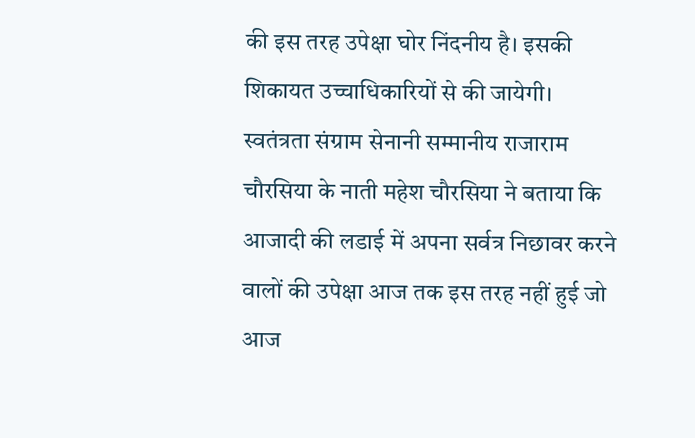की इस तरह उपेक्षा घोर निंदनीय है। इसकी शिकायत उच्चाधिकारियों से की जायेगी।
स्वतंत्रता संग्राम सेनानी सम्मानीय राजाराम चौरसिया के नाती महेश चौरसिया ने बताया कि आजादी की लडाई में अपना सर्वत्र निछावर करने वालों की उपेक्षा आज तक इस तरह नहीं हुई जो आज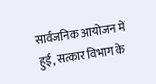सार्वजनिक आयोजन में हुई, सत्कार विभाग के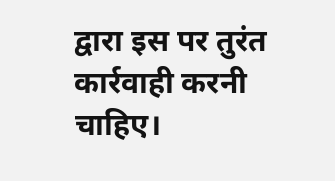द्वारा इस पर तुरंत कार्रवाही करनी चाहिए।